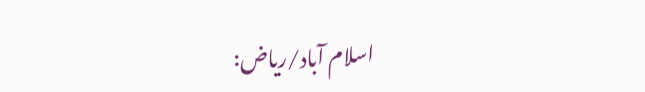اسلام آباد/ریاض: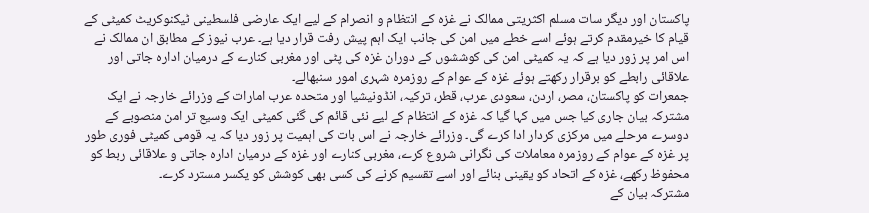پاکستان اور دیگر سات مسلم اکثریتی ممالک نے غزہ کے انتظام و انصرام کے لیے ایک عارضی فلسطینی ٹیکنوکریٹ کمیٹی کے قیام کا خیرمقدم کرتے ہوئے اسے خطے میں امن کی جانب ایک اہم پیش رفت قرار دیا ہے۔ عرب نیوز کے مطابق ان ممالک نے اس امر پر زور دیا ہے کہ یہ کمیٹی امن کی کوششوں کے دوران غزہ کی پٹی اور مغربی کنارے کے درمیان ادارہ جاتی اور علاقائی رابطے کو برقرار رکھتے ہوئے غزہ کے عوام کے روزمرہ شہری امور سنبھالے۔
جمعرات کو پاکستان، مصر، اردن، سعودی عرب، قطر، ترکیہ، انڈونیشیا اور متحدہ عرب امارات کے وزرائے خارجہ نے ایک مشترکہ بیان جاری کیا جس میں کہا گیا کہ غزہ کے انتظام کے لیے نئی قائم کی گئی کمیٹی ایک وسیع تر امن منصوبے کے دوسرے مرحلے میں مرکزی کردار ادا کرے گی۔ وزرائے خارجہ نے اس بات کی اہمیت پر زور دیا کہ یہ قومی کمیٹی فوری طور پر غزہ کے عوام کے روزمرہ معاملات کی نگرانی شروع کرے، مغربی کنارے اور غزہ کے درمیان ادارہ جاتی و علاقائی ربط کو محفوظ رکھے، غزہ کے اتحاد کو یقینی بنائے اور اسے تقسیم کرنے کی کسی بھی کوشش کو یکسر مسترد کرے۔
مشترکہ بیان کے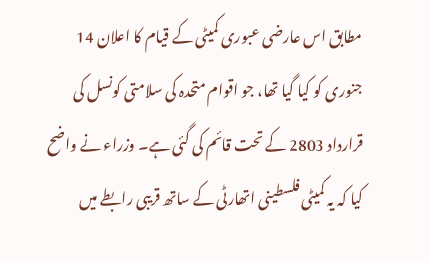مطابق اس عارضی عبوری کمیٹی کے قیام کا اعلان 14 جنوری کو کیا گیا تھا، جو اقوام متحدہ کی سلامتی کونسل کی قرارداد 2803 کے تحت قائم کی گئی ہے۔ وزراء نے واضح کیا کہ یہ کمیٹی فلسطینی اتھارٹی کے ساتھ قریبی رابطے میں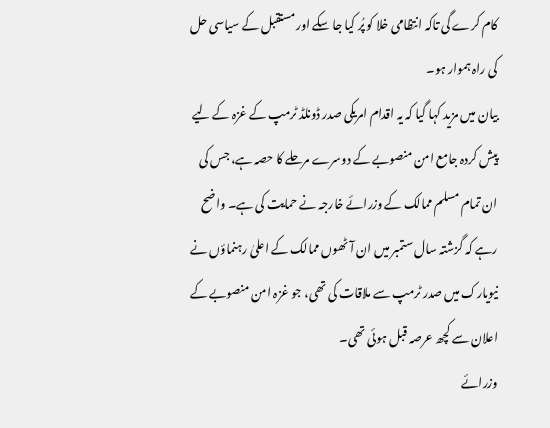کام کرے گی تاکہ انتظامی خلا کو پُر کیا جا سکے اور مستقبل کے سیاسی حل کی راہ ہموار ہو۔
بیان میں مزید کہا گیا کہ یہ اقدام امریکی صدر ڈونلڈ ٹرمپ کے غزہ کے لیے پیش کردہ جامع امن منصوبے کے دوسرے مرحلے کا حصہ ہے، جس کی ان تمام مسلم ممالک کے وزرائے خارجہ نے حمایت کی ہے۔ واضح رہے کہ گزشتہ سال ستمبر میں ان آٹھوں ممالک کے اعلیٰ رہنماؤں نے نیویارک میں صدر ٹرمپ سے ملاقات کی تھی، جو غزہ امن منصوبے کے اعلان سے کچھ عرصہ قبل ہوئی تھی۔
وزرائے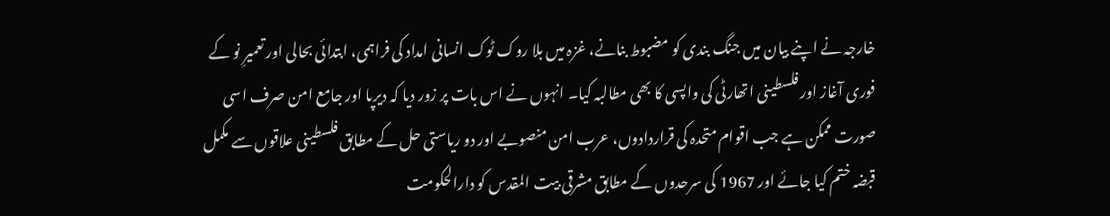خارجہ نے اپنے بیان میں جنگ بندی کو مضبوط بنانے، غزہ میں بلا روک ٹوک انسانی امداد کی فراہمی، ابتدائی بحالی اور تعمیرِ نو کے فوری آغاز اور فلسطینی اتھارٹی کی واپسی کا بھی مطالبہ کیا۔ انہوں نے اس بات پر زور دیا کہ دیرپا اور جامع امن صرف اسی صورت ممکن ہے جب اقوام متحدہ کی قراردادوں، عرب امن منصوبے اور دو ریاستی حل کے مطابق فلسطینی علاقوں سے مکمل قبضہ ختم کیا جائے اور 1967 کی سرحدوں کے مطابق مشرقی بیت المقدس کو دارالحکومت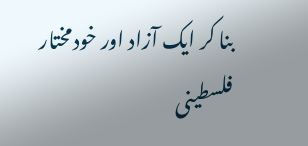بنا کر ایک آزاد اور خودمختار فلسطینی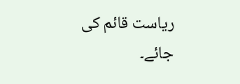ریاست قائم کی جائے۔